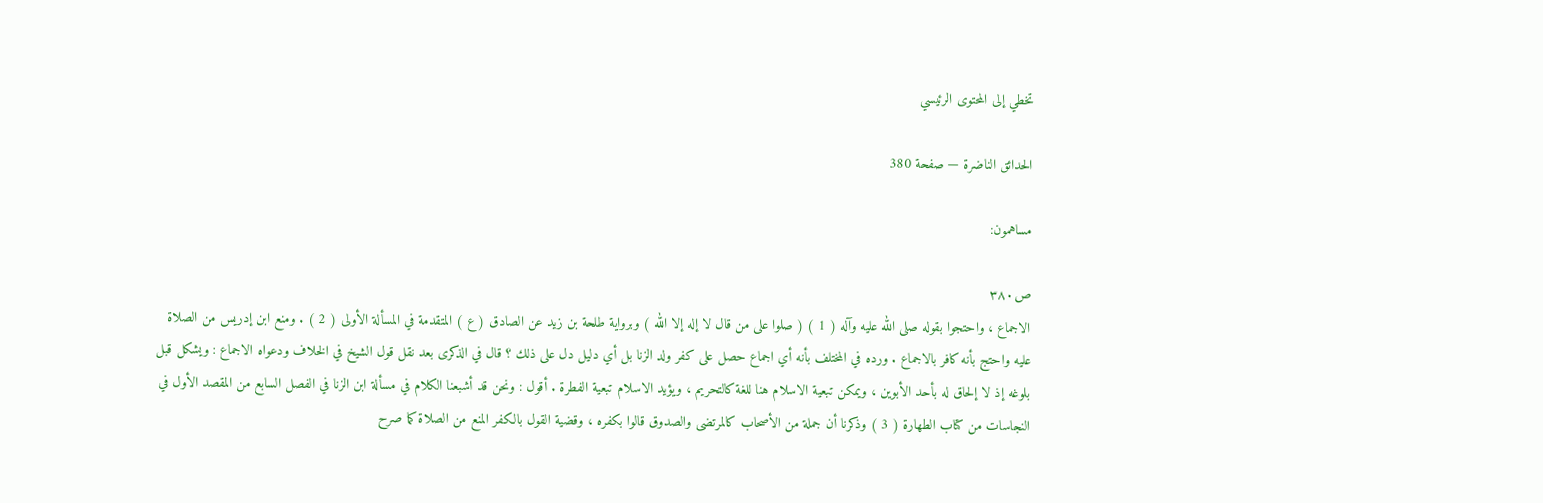تخطي إلى المحتوى الرئيسي

الحدائق الناضرة — صفحة 380

مساهمون:

ص٣٨٠
الاجماع ، واحتجوا بقوله صلى الله عليه وآله ( 1 ) ( صلوا على من قال لا إله إلا الله ) وبرواية طلحة بن زيد عن الصادق ( ع ) المتقدمة في المسألة الأولى ( 2 ) . ومنع ابن إدريس من الصلاة عليه واحتج بأنه كافر بالاجماع . ورده في المختلف بأنه أي اجماع حصل على كفر ولد الزنا بل أي دليل دل على ذلك ؟ قال في الذكرى بعد نقل قول الشيخ في الخلاف ودعواه الاجماع : ويشكل قبل بلوغه إذ لا إلحاق له بأحد الأبوين ، ويمكن تبعية الاسلام هنا للغة كالتحريم ، ويؤيد الاسلام تبعية الفطرة . أقول : ونحن قد أشبعنا الكلام في مسألة ابن الزنا في الفصل السابع من المقصد الأول في النجاسات من كتاب الطهارة ( 3 ) وذكرنا أن جملة من الأصحاب كالمرتضى والصدوق قالوا بكفره ، وقضية القول بالكفر المنع من الصلاة كما صرح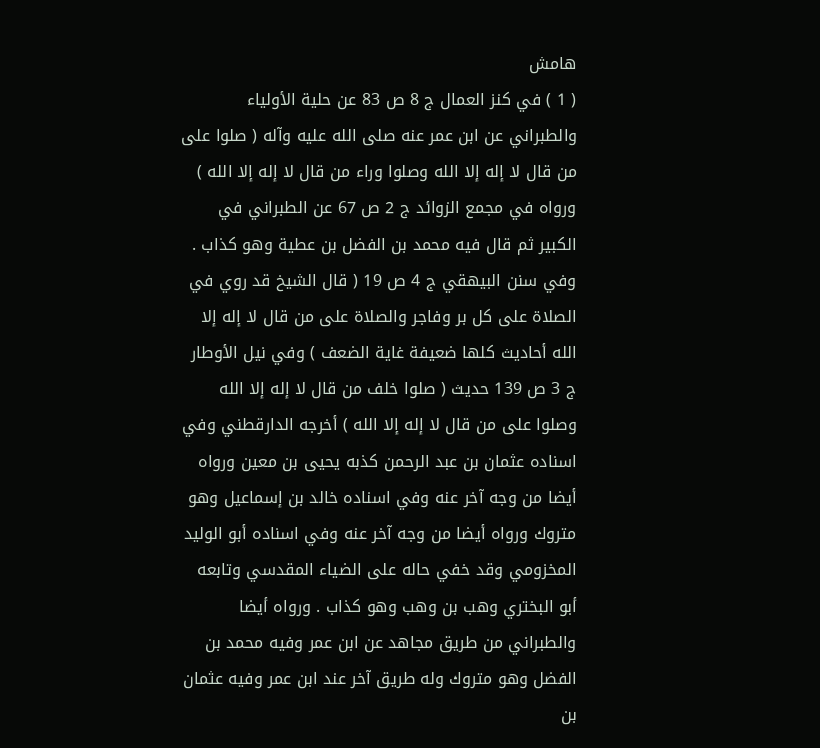هامش
( 1 ) في كنز العمال ج 8 ص 83 عن حلية الأولياء والطبراني عن ابن عمر عنه صلى الله عليه وآله ( صلوا على من قال لا إله إلا الله وصلوا وراء من قال لا إله إلا الله ) ورواه في مجمع الزوائد ج 2 ص 67 عن الطبراني في الكبير ثم قال فيه محمد بن الفضل بن عطية وهو كذاب . وفي سنن البيهقي ج 4 ص 19 ( قال الشيخ قد روي في الصلاة على كل بر وفاجر والصلاة على من قال لا إله إلا الله أحاديث كلها ضعيفة غاية الضعف ) وفي نيل الأوطار ج 3 ص 139 حديث ( صلوا خلف من قال لا إله إلا الله وصلوا على من قال لا إله إلا الله ) أخرجه الدارقطني وفي اسناده عثمان بن عبد الرحمن كذبه يحيى بن معين ورواه أيضا من وجه آخر عنه وفي اسناده خالد بن إسماعيل وهو متروك ورواه أيضا من وجه آخر عنه وفي اسناده أبو الوليد المخزومي وقد خفي حاله على الضياء المقدسي وتابعه أبو البختري وهب بن وهب وهو كذاب . ورواه أيضا والطبراني من طريق مجاهد عن ابن عمر وفيه محمد بن الفضل وهو متروك وله طريق آخر عند ابن عمر وفيه عثمان بن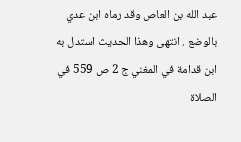عبد الله بن العاص وقد رماه ابن عدي بالوضع . انتهى وهذا الحديث استدل به ابن قدامة في المغني ج 2 ص 559 في الصلاة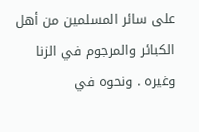على سائر المسلمين من أهل الكبائر والمرجوم في الزنا وغيره . ونحوه في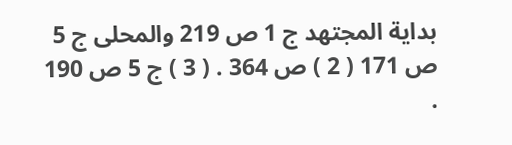بداية المجتهد ج 1 ص 219 والمحلى ج 5 ص 171 ( 2 ) ص 364 . ( 3 ) ج 5 ص 190 .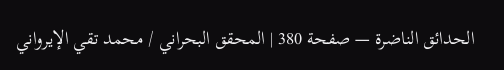الحدائق الناضرة — صفحة 380 | المحقق البحراني / محمد تقي الإيرواني